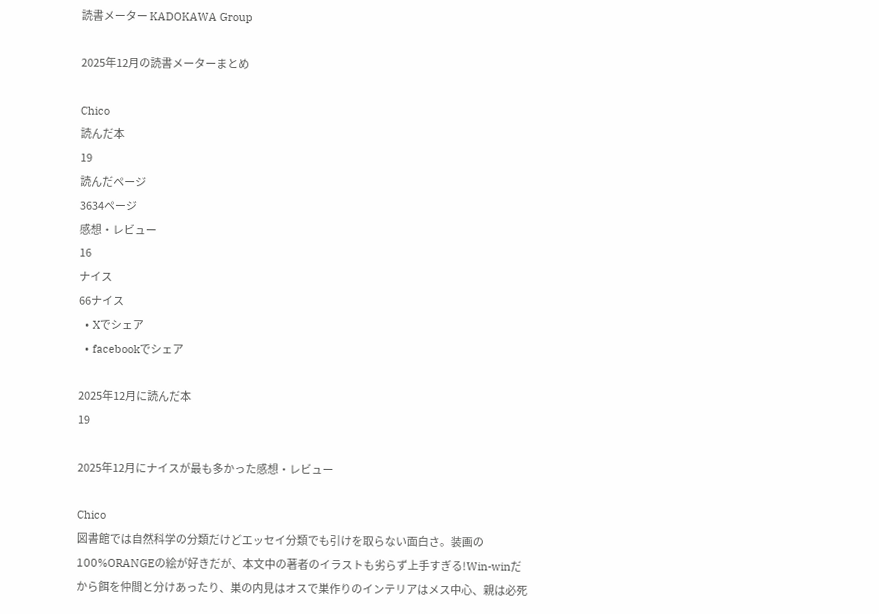読書メーター KADOKAWA Group

2025年12月の読書メーターまとめ

Chico
読んだ本
19
読んだページ
3634ページ
感想・レビュー
16
ナイス
66ナイス
  • Xでシェア
  • facebookでシェア

2025年12月に読んだ本
19

2025年12月にナイスが最も多かった感想・レビュー

Chico
図書館では自然科学の分類だけどエッセイ分類でも引けを取らない面白さ。装画の100%ORANGEの絵が好きだが、本文中の著者のイラストも劣らず上手すぎる!Win-winだから餌を仲間と分けあったり、巣の内見はオスで巣作りのインテリアはメス中心、親は必死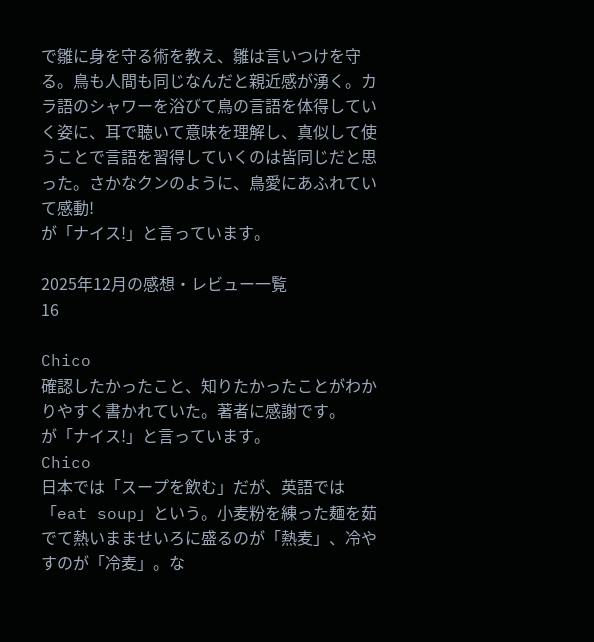で雛に身を守る術を教え、雛は言いつけを守る。鳥も人間も同じなんだと親近感が湧く。カラ語のシャワーを浴びて鳥の言語を体得していく姿に、耳で聴いて意味を理解し、真似して使うことで言語を習得していくのは皆同じだと思った。さかなクンのように、鳥愛にあふれていて感動!
が「ナイス!」と言っています。

2025年12月の感想・レビュー一覧
16

Chico
確認したかったこと、知りたかったことがわかりやすく書かれていた。著者に感謝です。
が「ナイス!」と言っています。
Chico
日本では「スープを飲む」だが、英語では「eat soup」という。小麦粉を練った麺を茹でて熱いまませいろに盛るのが「熱麦」、冷やすのが「冷麦」。な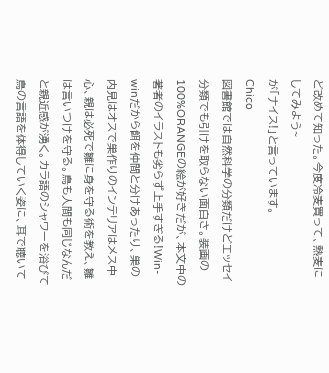ど改めて知った。今度冷麦買って、熱麦にしてみよう~
が「ナイス!」と言っています。
Chico
図書館では自然科学の分類だけどエッセイ分類でも引けを取らない面白さ。装画の100%ORANGEの絵が好きだが、本文中の著者のイラストも劣らず上手すぎる!Win-winだから餌を仲間と分けあったり、巣の内見はオスで巣作りのインテリアはメス中心、親は必死で雛に身を守る術を教え、雛は言いつけを守る。鳥も人間も同じなんだと親近感が湧く。カラ語のシャワーを浴びて鳥の言語を体得していく姿に、耳で聴いて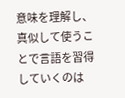意味を理解し、真似して使うことで言語を習得していくのは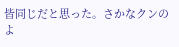皆同じだと思った。さかなクンのよ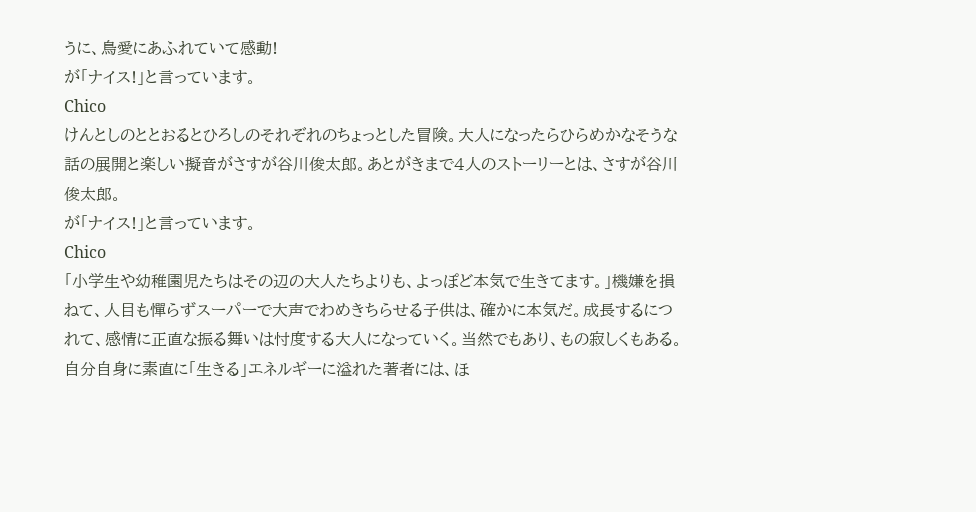うに、鳥愛にあふれていて感動!
が「ナイス!」と言っています。
Chico
けんとしのととおるとひろしのそれぞれのちょっとした冒険。大人になったらひらめかなそうな話の展開と楽しい擬音がさすが谷川俊太郎。あとがきまで4人のストーリーとは、さすが谷川俊太郎。
が「ナイス!」と言っています。
Chico
「小学生や幼稚園児たちはその辺の大人たちよりも、よっぽど本気で生きてます。」機嫌を損ねて、人目も憚らずスーパーで大声でわめきちらせる子供は、確かに本気だ。成長するにつれて、感情に正直な振る舞いは忖度する大人になっていく。当然でもあり、もの寂しくもある。自分自身に素直に「生きる」エネルギーに溢れた著者には、ほ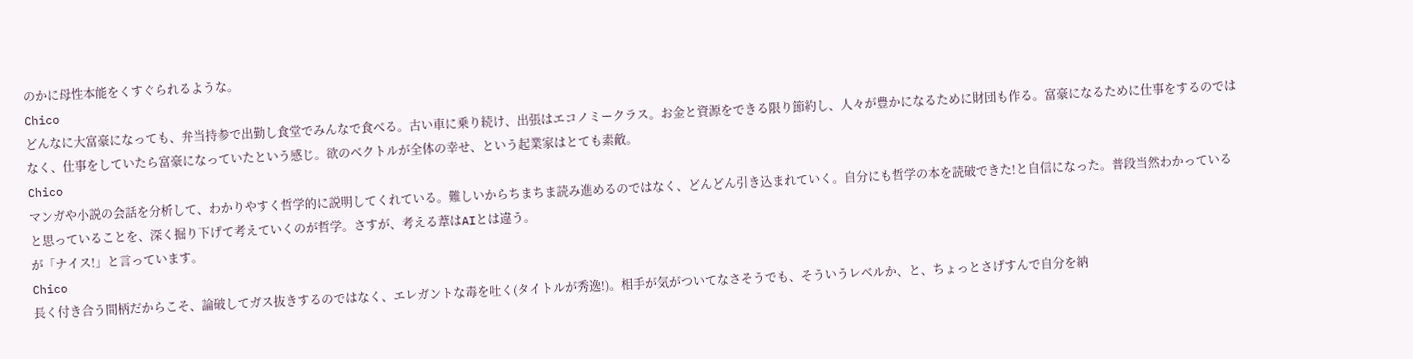のかに母性本能をくすぐられるような。
Chico
どんなに大富豪になっても、弁当持参で出勤し食堂でみんなで食べる。古い車に乗り続け、出張はエコノミークラス。お金と資源をできる限り節約し、人々が豊かになるために財団も作る。富豪になるために仕事をするのではなく、仕事をしていたら富豪になっていたという感じ。欲のベクトルが全体の幸せ、という起業家はとても素敵。
Chico
マンガや小説の会話を分析して、わかりやすく哲学的に説明してくれている。難しいからちまちま読み進めるのではなく、どんどん引き込まれていく。自分にも哲学の本を読破できた!と自信になった。普段当然わかっていると思っていることを、深く掘り下げて考えていくのが哲学。さすが、考える葦はAIとは違う。
が「ナイス!」と言っています。
Chico
長く付き合う間柄だからこそ、論破してガス抜きするのではなく、エレガントな毒を吐く(タイトルが秀逸!)。相手が気がついてなさそうでも、そういうレベルか、と、ちょっとさげすんで自分を納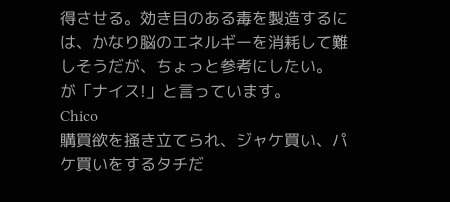得させる。効き目のある毒を製造するには、かなり脳のエネルギーを消耗して難しそうだが、ちょっと参考にしたい。
が「ナイス!」と言っています。
Chico
購買欲を掻き立てられ、ジャケ買い、パケ買いをするタチだ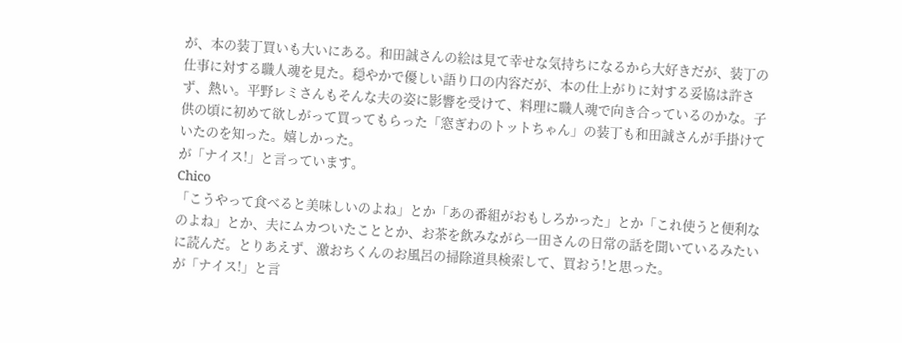が、本の装丁買いも大いにある。和田誠さんの絵は見て幸せな気持ちになるから大好きだが、装丁の仕事に対する職人魂を見た。穏やかで優しい語り口の内容だが、本の仕上がりに対する妥協は許さず、熱い。平野レミさんもそんな夫の姿に影響を受けて、料理に職人魂で向き合っているのかな。子供の頃に初めて欲しがって買ってもらった「窓ぎわのトットちゃん」の装丁も和田誠さんが手掛けていたのを知った。嬉しかった。
が「ナイス!」と言っています。
Chico
「こうやって食べると美味しいのよね」とか「あの番組がおもしろかった」とか「これ使うと便利なのよね」とか、夫にムカついたこととか、お茶を飲みながら一田さんの日常の話を聞いているみたいに読んだ。とりあえず、激おちくんのお風呂の掃除道具検索して、買おう!と思った。
が「ナイス!」と言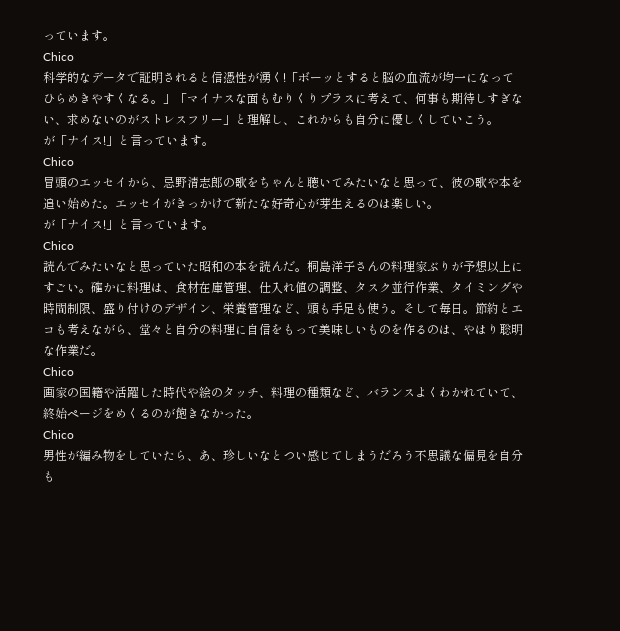っています。
Chico
科学的なデータで証明されると信憑性が湧く!「ボーッとすると脳の血流が均一になってひらめきやすくなる。」「マイナスな面もむりくりプラスに考えて、何事も期待しすぎない、求めないのがストレスフリー」と理解し、これからも自分に優しくしていこう。
が「ナイス!」と言っています。
Chico
冒頭のエッセイから、忌野清志郎の歌をちゃんと聴いてみたいなと思って、彼の歌や本を追い始めた。エッセイがきっかけで新たな好奇心が芽生えるのは楽しい。
が「ナイス!」と言っています。
Chico
読んでみたいなと思っていた昭和の本を読んだ。桐島洋子さんの料理家ぶりが予想以上にすごい。確かに料理は、食材在庫管理、仕入れ値の調整、タスク並行作業、タイミングや時間制限、盛り付けのデザイン、栄養管理など、頭も手足も使う。そして毎日。節約とエコも考えながら、堂々と自分の料理に自信をもって美味しいものを作るのは、やはり聡明な作業だ。
Chico
画家の国籍や活躍した時代や絵のタッチ、料理の種類など、バランスよくわかれていて、終始ページをめくるのが飽きなかった。
Chico
男性が編み物をしていたら、あ、珍しいなとつい感じてしまうだろう不思議な偏見を自分も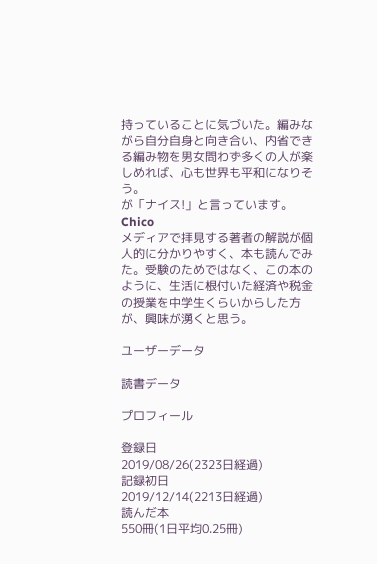持っていることに気づいた。編みながら自分自身と向き合い、内省できる編み物を男女問わず多くの人が楽しめれば、心も世界も平和になりそう。
が「ナイス!」と言っています。
Chico
メディアで拝見する著者の解説が個人的に分かりやすく、本も読んでみた。受験のためではなく、この本のように、生活に根付いた経済や税金の授業を中学生くらいからした方が、興味が湧くと思う。

ユーザーデータ

読書データ

プロフィール

登録日
2019/08/26(2323日経過)
記録初日
2019/12/14(2213日経過)
読んだ本
550冊(1日平均0.25冊)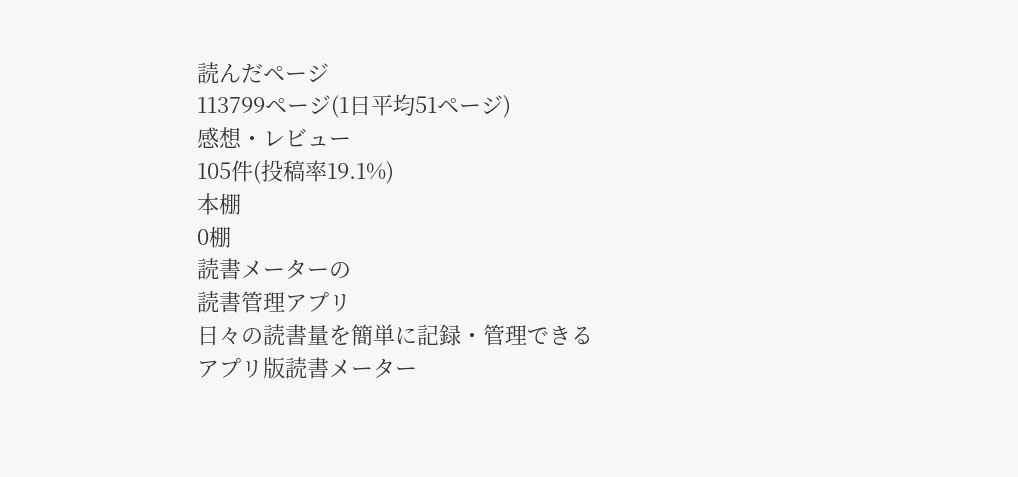読んだページ
113799ページ(1日平均51ページ)
感想・レビュー
105件(投稿率19.1%)
本棚
0棚
読書メーターの
読書管理アプリ
日々の読書量を簡単に記録・管理できるアプリ版読書メーター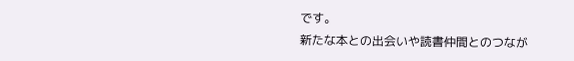です。
新たな本との出会いや読書仲間とのつなが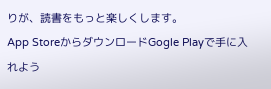りが、読書をもっと楽しくします。
App StoreからダウンロードGogle Playで手に入れよう